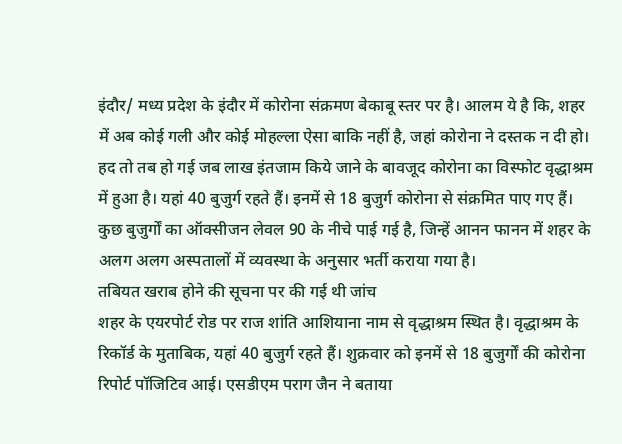इंदौर/ मध्य प्रदेश के इंदौर में कोरोना संक्रमण बेकाबू स्तर पर है। आलम ये है कि, शहर में अब कोई गली और कोई मोहल्ला ऐसा बाकि नहीं है, जहां कोरोना ने दस्तक न दी हो। हद तो तब हो गई जब लाख इंतजाम किये जाने के बावजूद कोरोना का विस्फोट वृद्धाश्रम में हुआ है। यहां 40 बुजुर्ग रहते हैं। इनमें से 18 बुजुर्ग कोरोना से संक्रमित पाए गए हैं। कुछ बुजुर्गों का ऑक्सीजन लेवल 90 के नीचे पाई गई है, जिन्हें आनन फानन में शहर के अलग अलग अस्पतालों में व्यवस्था के अनुसार भर्ती कराया गया है।
तबियत खराब होने की सूचना पर की गई थी जांच
शहर के एयरपोर्ट रोड पर राज शांति आशियाना नाम से वृद्धाश्रम स्थित है। वृद्धाश्रम के रिकॉर्ड के मुताबिक, यहां 40 बुजुर्ग रहते हैं। शुक्रवार को इनमें से 18 बुजुर्गों की कोरोना रिपोर्ट पॉजिटिव आई। एसडीएम पराग जैन ने बताया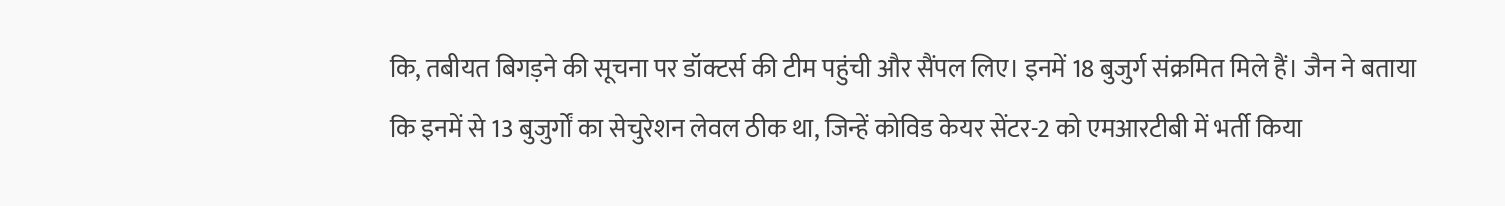कि, तबीयत बिगड़ने की सूचना पर डॉक्टर्स की टीम पहुंची और सैंपल लिए। इनमें 18 बुजुर्ग संक्रमित मिले हैं। जैन ने बताया कि इनमें से 13 बुजुर्गों का सेचुरेशन लेवल ठीक था, जिन्हें कोविड केयर सेंटर-2 को एमआरटीबी में भर्ती किया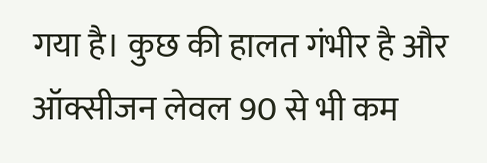गया है। कुछ की हालत गंभीर है और ऑक्सीजन लेवल 90 से भी कम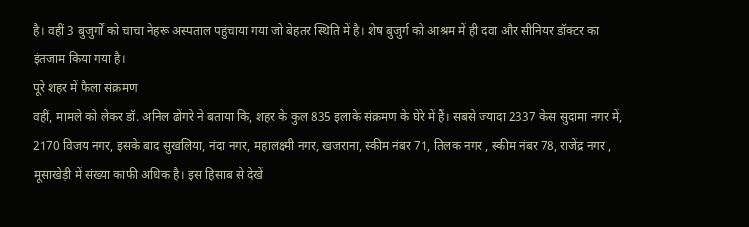है। वहीं 3 बुजुर्गों को चाचा नेहरू अस्पताल पहुंचाया गया जो बेहतर स्थिति में है। शेष बुजुर्ग को आश्रम में ही दवा और सीनियर डॉक्टर का इंतजाम किया गया है।
पूरे शहर में फैला संक्रमण
वहीं, मामले को लेकर डॉ. अनिल ढोंगरे ने बताया कि, शहर के कुल 835 इलाके संक्रमण के घेरे में हैं। सबसे ज्यादा 2337 केस सुदामा नगर में, 2170 विजय नगर, इसके बाद सुखलिया, नंदा नगर, महालक्ष्मी नगर, खजराना, स्कीम नंबर 71, तिलक नगर , स्कीम नंबर 78, राजेंद्र नगर , मूसाखेड़ी में संख्या काफी अधिक है। इस हिसाब से देखें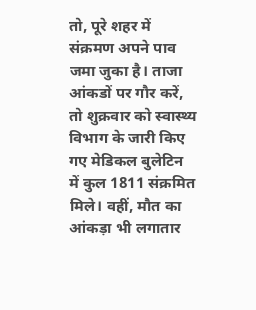तो, पूरे शहर में संक्रमण अपने पाव जमा जुका है। ताजा आंकडों पर गौर करें, तो शुक्रवार को स्वास्थ्य विभाग के जारी किए गए मेडिकल बुलेटिन में कुल 1811 संक्रमित मिले। वहीं, मौत का आंकड़ा भी लगातार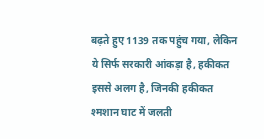बढ़ते हुए 1139 तक पहुंच गया, लेकिन ये सिर्फ सरकारी आंकड़ा है, हकीकत इससे अलग है, जिनकी हकीकत श्मशान घाट में जलती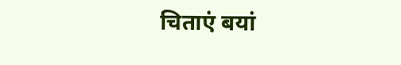चिताएं बयां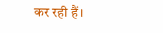कर रही हैं।